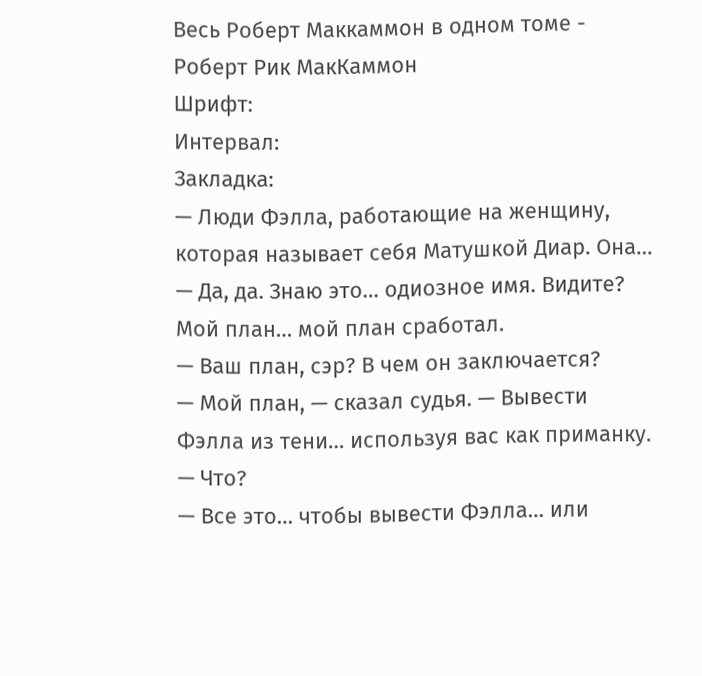Весь Роберт Маккаммон в одном томе - Роберт Рик МакКаммон
Шрифт:
Интервал:
Закладка:
— Люди Фэлла, работающие на женщину, которая называет себя Матушкой Диар. Она…
— Да, да. Знаю это… одиозное имя. Видите? Мой план… мой план сработал.
— Ваш план, сэр? В чем он заключается?
— Мой план, — сказал судья. — Вывести Фэлла из тени… используя вас как приманку.
— Что?
— Все это… чтобы вывести Фэлла… или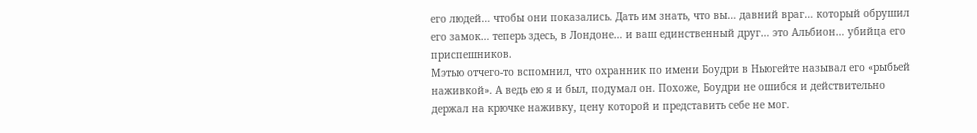его людей… чтобы они показались. Дать им знать, что вы… давний враг… который обрушил его замок… теперь здесь, в Лондоне… и ваш единственный друг… это Альбион… убийца его приспешников.
Мэтью отчего-то вспомнил, что охранник по имени Боудри в Ньюгейте называл его «рыбьей наживкой». А ведь ею я и был, подумал он. Похоже, Боудри не ошибся и действительно держал на крючке наживку, цену которой и представить себе не мог.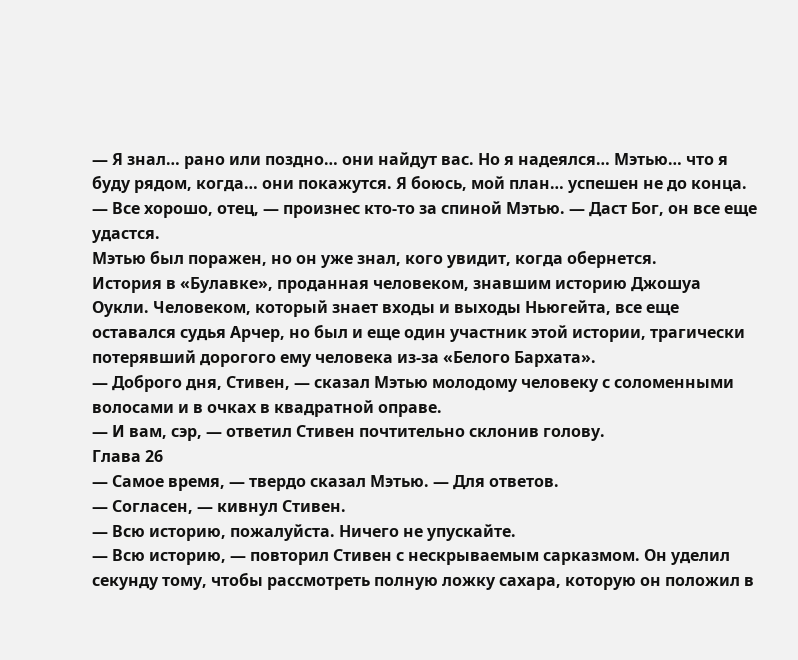— Я знал… рано или поздно… они найдут вас. Но я надеялся… Мэтью… что я буду рядом, когда… они покажутся. Я боюсь, мой план… успешен не до конца.
— Все хорошо, отец, — произнес кто-то за спиной Мэтью. — Даст Бог, он все еще удастся.
Мэтью был поражен, но он уже знал, кого увидит, когда обернется.
История в «Булавке», проданная человеком, знавшим историю Джошуа Оукли. Человеком, который знает входы и выходы Ньюгейта, все еще оставался судья Арчер, но был и еще один участник этой истории, трагически потерявший дорогого ему человека из-за «Белого Бархата».
— Доброго дня, Стивен, — сказал Мэтью молодому человеку с соломенными волосами и в очках в квадратной оправе.
— И вам, сэр, — ответил Стивен почтительно склонив голову.
Глава 26
— Самое время, — твердо сказал Мэтью. — Для ответов.
— Согласен, — кивнул Стивен.
— Всю историю, пожалуйста. Ничего не упускайте.
— Всю историю, — повторил Стивен с нескрываемым сарказмом. Он уделил секунду тому, чтобы рассмотреть полную ложку сахара, которую он положил в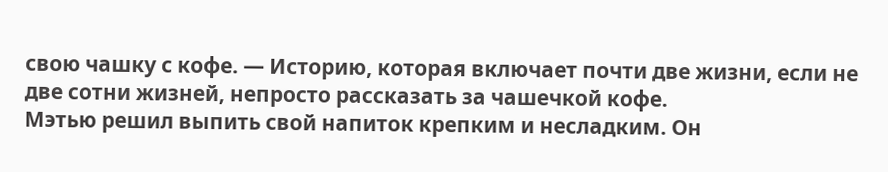свою чашку с кофе. — Историю, которая включает почти две жизни, если не две сотни жизней, непросто рассказать за чашечкой кофе.
Мэтью решил выпить свой напиток крепким и несладким. Он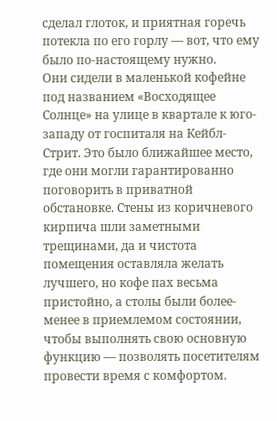сделал глоток, и приятная горечь потекла по его горлу — вот, что ему было по-настоящему нужно.
Они сидели в маленькой кофейне под названием «Восходящее Солнце» на улице в квартале к юго-западу от госпиталя на Кейбл-Стрит. Это было ближайшее место, где они могли гарантированно поговорить в приватной обстановке. Стены из коричневого кирпича шли заметными трещинами, да и чистота помещения оставляла желать лучшего, но кофе пах весьма пристойно, а столы были более-менее в приемлемом состоянии, чтобы выполнять свою основную функцию — позволять посетителям провести время с комфортом.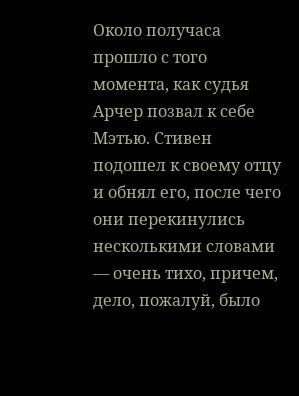Около получаса прошло с того момента, как судья Арчер позвал к себе Мэтью. Стивен подошел к своему отцу и обнял его, после чего они перекинулись несколькими словами — очень тихо, причем, дело, пожалуй, было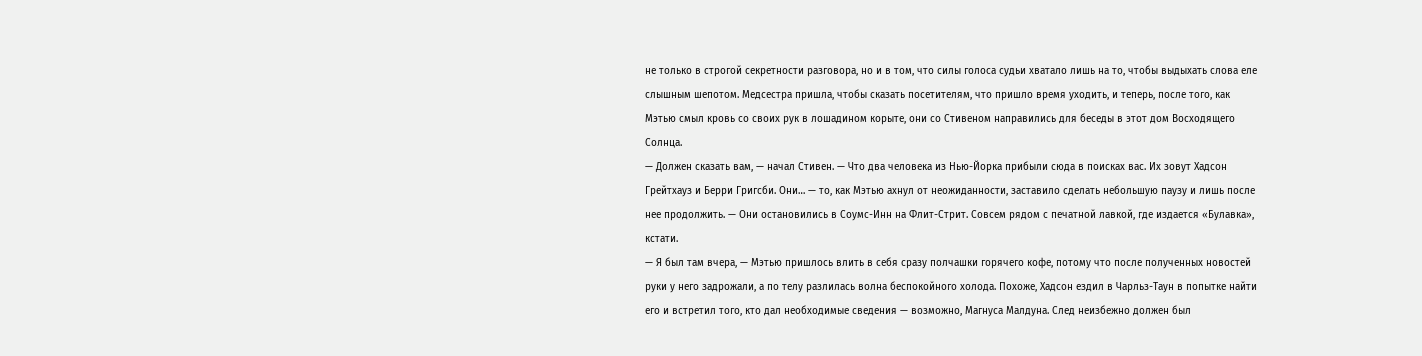не только в строгой секретности разговора, но и в том, что силы голоса судьи хватало лишь на то, чтобы выдыхать слова еле слышным шепотом. Медсестра пришла, чтобы сказать посетителям, что пришло время уходить, и теперь, после того, как Мэтью смыл кровь со своих рук в лошадином корыте, они со Стивеном направились для беседы в этот дом Восходящего Солнца.
— Должен сказать вам, — начал Стивен. — Что два человека из Нью-Йорка прибыли сюда в поисках вас. Их зовут Хадсон Грейтхауз и Берри Григсби. Они… — то, как Мэтью ахнул от неожиданности, заставило сделать небольшую паузу и лишь после нее продолжить. — Они остановились в Соумс-Инн на Флит-Стрит. Совсем рядом с печатной лавкой, где издается «Булавка», кстати.
— Я был там вчера, — Мэтью пришлось влить в себя сразу полчашки горячего кофе, потому что после полученных новостей руки у него задрожали, а по телу разлилась волна беспокойного холода. Похоже, Хадсон ездил в Чарльз-Таун в попытке найти его и встретил того, кто дал необходимые сведения — возможно, Магнуса Малдуна. След неизбежно должен был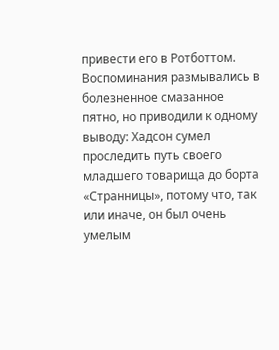привести его в Ротботтом. Воспоминания размывались в болезненное смазанное пятно, но приводили к одному выводу: Хадсон сумел проследить путь своего младшего товарища до борта «Странницы», потому что, так или иначе, он был очень умелым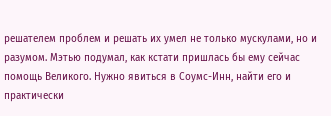решателем проблем и решать их умел не только мускулами, но и разумом. Мэтью подумал, как кстати пришлась бы ему сейчас помощь Великого. Нужно явиться в Соумс-Инн, найти его и практически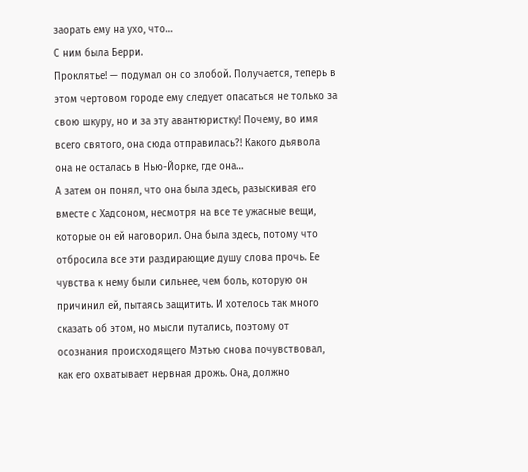заорать ему на ухо, что…
С ним была Берри.
Проклятье! — подумал он со злобой. Получается, теперь в этом чертовом городе ему следует опасаться не только за свою шкуру, но и за эту авантюристку! Почему, во имя всего святого, она сюда отправилась?! Какого дьявола она не осталась в Нью-Йорке, где она…
А затем он понял, что она была здесь, разыскивая его вместе с Хадсоном, несмотря на все те ужасные вещи, которые он ей наговорил. Она была здесь, потому что отбросила все эти раздирающие душу слова прочь. Ее чувства к нему были сильнее, чем боль, которую он причинил ей, пытаясь защитить. И хотелось так много сказать об этом, но мысли путались, поэтому от осознания происходящего Мэтью снова почувствовал, как его охватывает нервная дрожь. Она, должно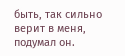быть, так сильно верит в меня, подумал он.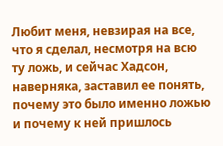Любит меня, невзирая на все, что я сделал, несмотря на всю ту ложь, и сейчас Хадсон, наверняка, заставил ее понять, почему это было именно ложью и почему к ней пришлось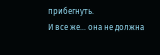прибегнуть.
И все же… она не должна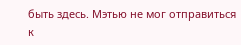быть здесь. Мэтью не мог отправиться к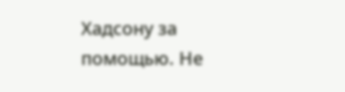Хадсону за помощью. Не